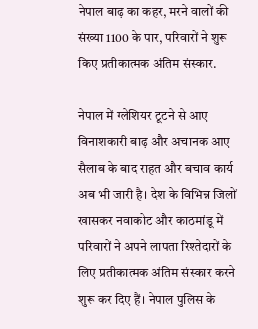नेपाल बाढ़ का कहर, मरने वालों की संख्या 1100 के पार, परिवारों ने शुरू किए प्रतीकात्मक अंतिम संस्कार.

नेपाल में ग्लेशियर टूटने से आए विनाशकारी बाढ़ और अचानक आए सैलाब के बाद राहत और बचाव कार्य अब भी जारी है। देश के विभिन्न जिलों खासकर नवाकोट और काठमांडू में परिवारों ने अपने लापता रिश्तेदारों के लिए प्रतीकात्मक अंतिम संस्कार करने शुरू कर दिए हैं। नेपाल पुलिस के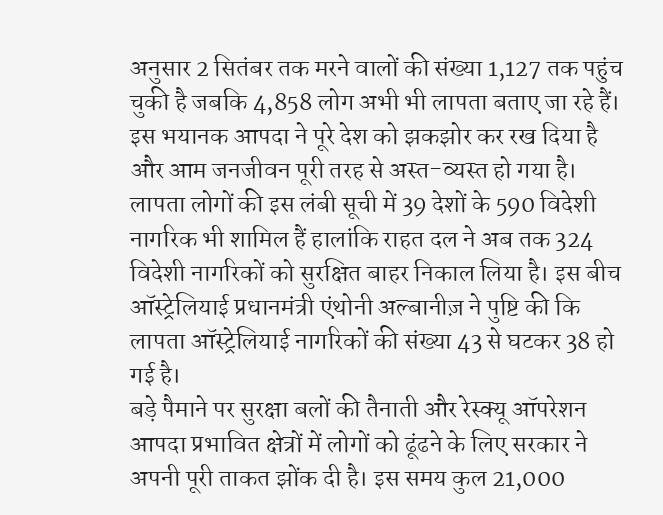अनुसार 2 सितंबर तक मरने वालों की संख्या 1,127 तक पहुंच चुकी है जबकि 4,858 लोग अभी भी लापता बताए जा रहे हैं। इस भयानक आपदा ने पूरे देश को झकझोर कर रख दिया है और आम जनजीवन पूरी तरह से अस्त-व्यस्त हो गया है। लापता लोगों की इस लंबी सूची में 39 देशों के 590 विदेशी नागरिक भी शामिल हैं हालांकि राहत दल ने अब तक 324 विदेशी नागरिकों को सुरक्षित बाहर निकाल लिया है। इस बीच ऑस्ट्रेलियाई प्रधानमंत्री एंथोनी अल्बानीज़ ने पुष्टि की कि लापता ऑस्ट्रेलियाई नागरिकों की संख्या 43 से घटकर 38 हो गई है।
बड़े पैमाने पर सुरक्षा बलों की तैनाती और रेस्क्यू ऑपरेशन
आपदा प्रभावित क्षेत्रों में लोगों को ढूंढने के लिए सरकार ने अपनी पूरी ताकत झोंक दी है। इस समय कुल 21,000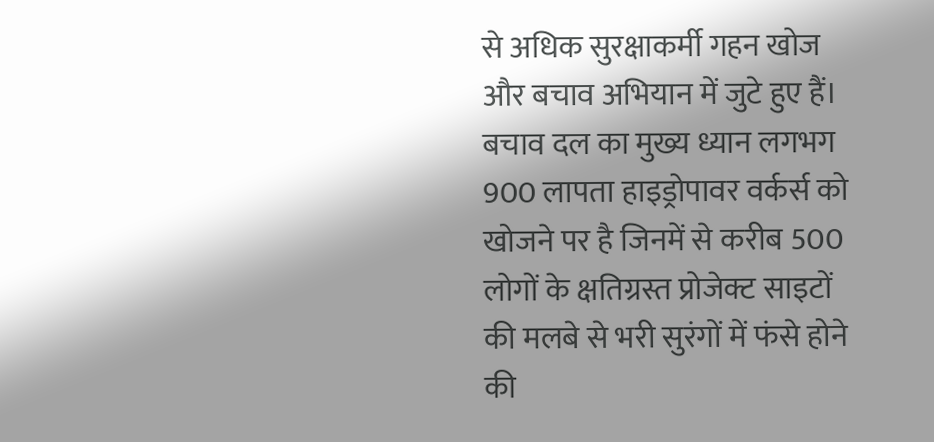से अधिक सुरक्षाकर्मी गहन खोज और बचाव अभियान में जुटे हुए हैं। बचाव दल का मुख्य ध्यान लगभग 900 लापता हाइड्रोपावर वर्कर्स को खोजने पर है जिनमें से करीब 500 लोगों के क्षतिग्रस्त प्रोजेक्ट साइटों की मलबे से भरी सुरंगों में फंसे होने की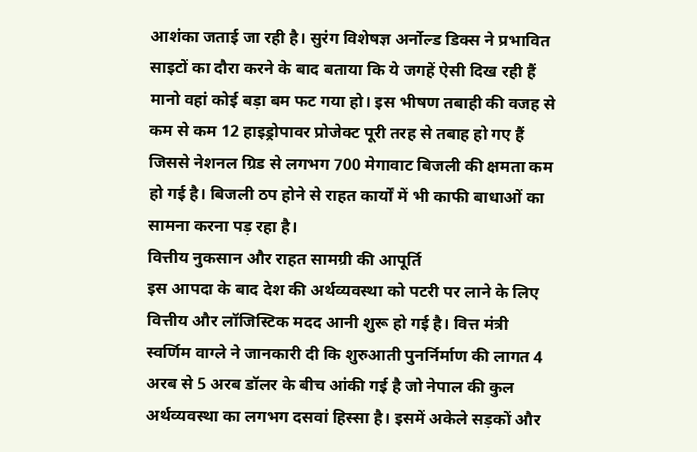आशंका जताई जा रही है। सुरंग विशेषज्ञ अर्नोल्ड डिक्स ने प्रभावित साइटों का दौरा करने के बाद बताया कि ये जगहें ऐसी दिख रही हैं मानो वहां कोई बड़ा बम फट गया हो। इस भीषण तबाही की वजह से कम से कम 12 हाइड्रोपावर प्रोजेक्ट पूरी तरह से तबाह हो गए हैं जिससे नेशनल ग्रिड से लगभग 700 मेगावाट बिजली की क्षमता कम हो गई है। बिजली ठप होने से राहत कार्यों में भी काफी बाधाओं का सामना करना पड़ रहा है।
वित्तीय नुकसान और राहत सामग्री की आपूर्ति
इस आपदा के बाद देश की अर्थव्यवस्था को पटरी पर लाने के लिए वित्तीय और लॉजिस्टिक मदद आनी शुरू हो गई है। वित्त मंत्री स्वर्णिम वाग्ले ने जानकारी दी कि शुरुआती पुनर्निर्माण की लागत 4 अरब से 5 अरब डॉलर के बीच आंकी गई है जो नेपाल की कुल अर्थव्यवस्था का लगभग दसवां हिस्सा है। इसमें अकेले सड़कों और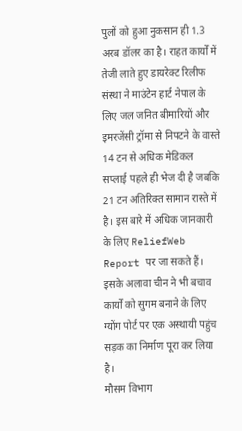पुलों को हुआ नुकसान ही 1.3 अरब डॉलर का है। राहत कार्यों में तेजी लाते हुए डायरेक्ट रिलीफ संस्था ने माउंटेन हार्ट नेपाल के लिए जल जनित बीमारियों और इमरजेंसी ट्रॉमा से निपटने के वास्ते 14 टन से अधिक मेडिकल सप्लाई पहले ही भेज दी है जबकि 21 टन अतिरिक्त सामान रास्ते में है। इस बारे में अधिक जानकारी के लिए ReliefWeb Report पर जा सकते हैं। इसके अलावा चीन ने भी बचाव कार्यों को सुगम बनाने के लिए ग्योंग पोर्ट पर एक अस्थायी पहुंच सड़क का निर्माण पूरा कर लिया है।
मौसम विभाग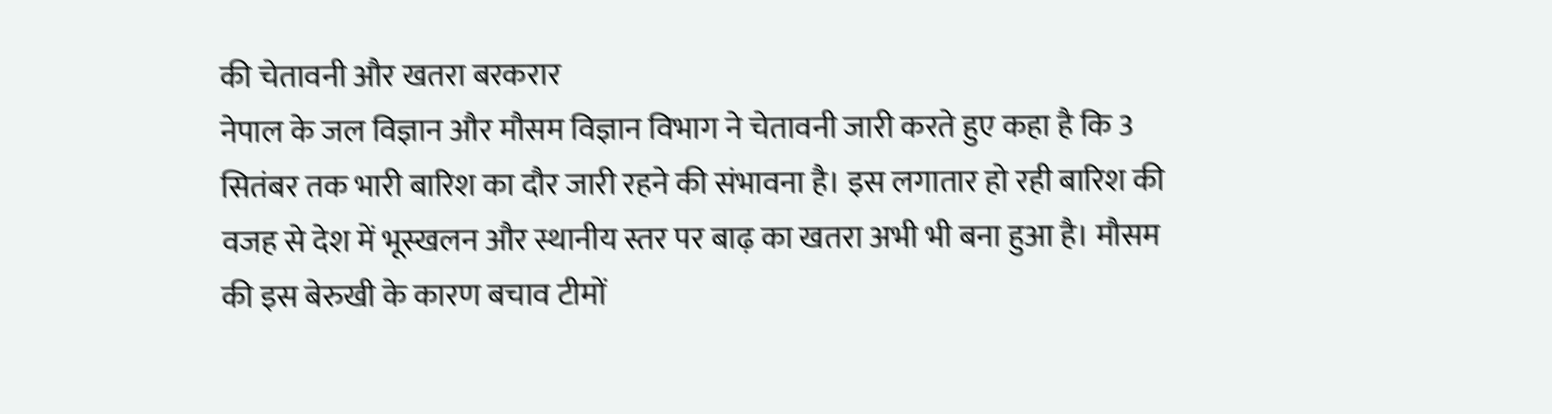की चेतावनी और खतरा बरकरार
नेपाल के जल विज्ञान और मौसम विज्ञान विभाग ने चेतावनी जारी करते हुए कहा है कि 3 सितंबर तक भारी बारिश का दौर जारी रहने की संभावना है। इस लगातार हो रही बारिश की वजह से देश में भूस्खलन और स्थानीय स्तर पर बाढ़ का खतरा अभी भी बना हुआ है। मौसम की इस बेरुखी के कारण बचाव टीमों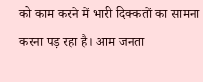को काम करने में भारी दिक्कतों का सामना करना पड़ रहा है। आम जनता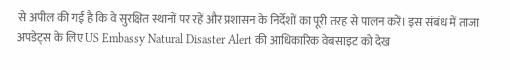से अपील की गई है कि वे सुरक्षित स्थानों पर रहें और प्रशासन के निर्देशों का पूरी तरह से पालन करें। इस संबंध में ताजा अपडेट्स के लिए US Embassy Natural Disaster Alert की आधिकारिक वेबसाइट को देख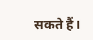सकते हैं।